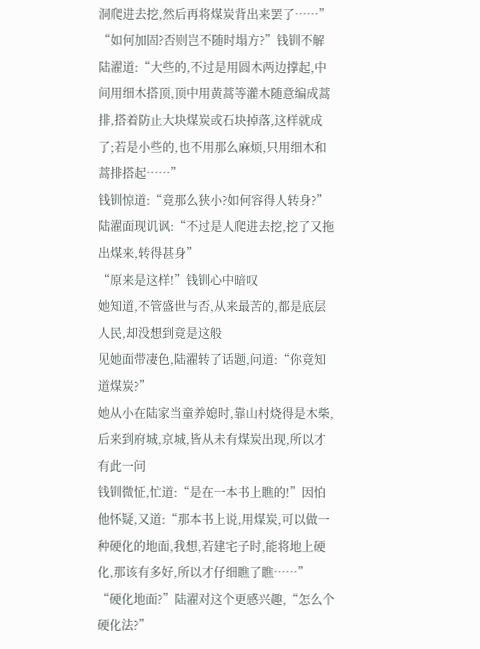洞爬进去挖,然后再将煤炭背出来罢了……”
“如何加固?否则岂不随时塌方?”钱钏不解
陆濯道:“大些的,不过是用圆木两边撑起,中间用细木搭顶,顶中用黄蒿等灌木随意编成蒿排,搭着防止大块煤炭或石块掉落,这样就成了;若是小些的,也不用那么麻烦,只用细木和蒿排搭起……”
钱钏惊道:“竟那么狭小?如何容得人转身?”
陆濯面现讥讽:“不过是人爬进去挖,挖了又拖出煤来,转得甚身”
“原来是这样!”钱钏心中暗叹
她知道,不管盛世与否,从来最苦的,都是底层人民,却没想到竟是这般
见她面带凄色,陆濯转了话题,问道:“你竟知道煤炭?”
她从小在陆家当童养媳时,靠山村烧得是木柴,后来到府城,京城,皆从未有煤炭出现,所以才有此一问
钱钏微怔,忙道:“是在一本书上瞧的!”因怕他怀疑,又道:“那本书上说,用煤炭,可以做一种硬化的地面,我想,若建宅子时,能将地上硬化,那该有多好,所以才仔细瞧了瞧……”
“硬化地面?”陆濯对这个更感兴趣,“怎么个硬化法?”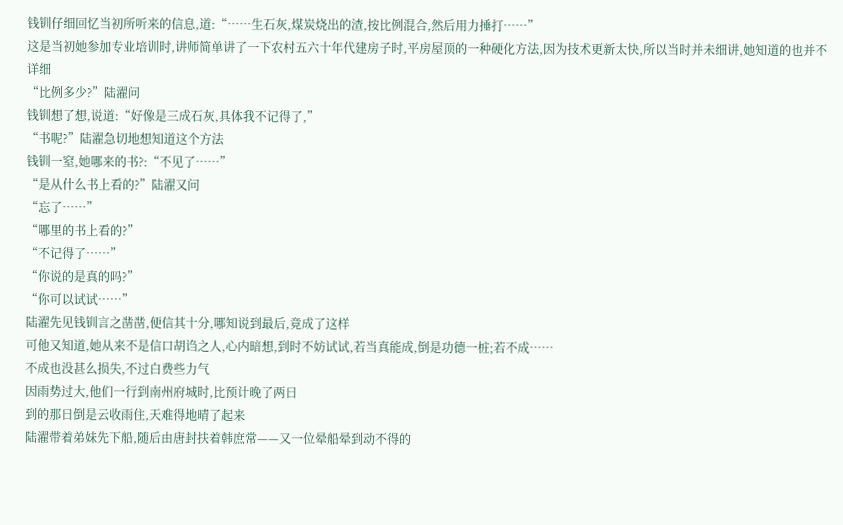钱钏仔细回忆当初所听来的信息,道:“……生石灰,煤炭烧出的渣,按比例混合,然后用力捶打……”
这是当初她参加专业培训时,讲师简单讲了一下农村五六十年代建房子时,平房屋顶的一种硬化方法,因为技术更新太快,所以当时并未细讲,她知道的也并不详细
“比例多少?”陆濯问
钱钏想了想,说道:“好像是三成石灰,具体我不记得了,”
“书呢?”陆濯急切地想知道这个方法
钱钏一窒,她哪来的书?:“不见了……”
“是从什么书上看的?”陆濯又问
“忘了……”
“哪里的书上看的?”
“不记得了……”
“你说的是真的吗?”
“你可以试试……”
陆濯先见钱钏言之凿凿,便信其十分,哪知说到最后,竟成了这样
可他又知道,她从来不是信口胡诌之人,心内暗想,到时不妨试试,若当真能成,倒是功德一桩;若不成……
不成也没甚么损失,不过白费些力气
因雨势过大,他们一行到南州府城时,比预计晚了两日
到的那日倒是云收雨住,天难得地晴了起来
陆濯带着弟妹先下船,随后由唐封扶着韩庶常——又一位晕船晕到动不得的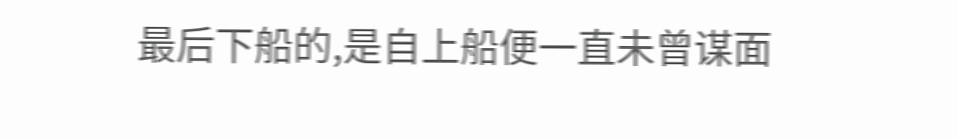最后下船的,是自上船便一直未曾谋面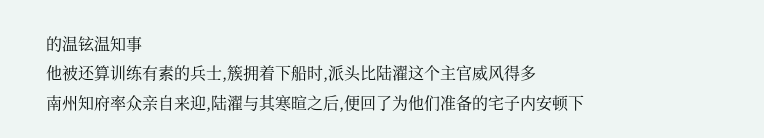的温铉温知事
他被还算训练有素的兵士,簇拥着下船时,派头比陆濯这个主官威风得多
南州知府率众亲自来迎,陆濯与其寒暄之后,便回了为他们准备的宅子内安顿下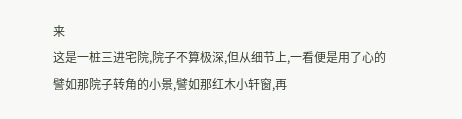来
这是一桩三进宅院,院子不算极深,但从细节上,一看便是用了心的
譬如那院子转角的小景,譬如那红木小轩窗,再